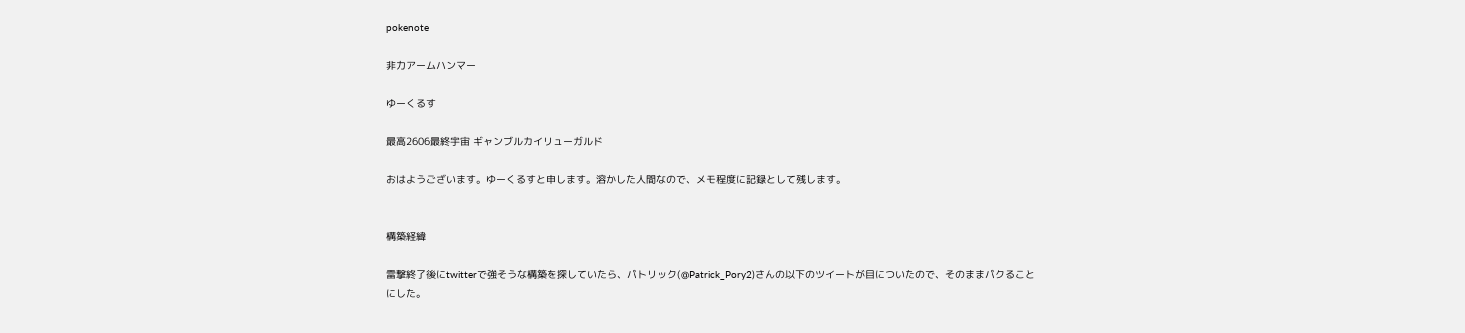pokenote

非力アームハンマー

ゆーくるす

最高2606最終宇宙 ギャンブルカイリューガルド

おはようございます。ゆーくるすと申します。溶かした人間なので、メモ程度に記録として残します。


構築経緯

雷撃終了後にtwitterで強そうな構築を探していたら、パトリック(@Patrick_Pory2)さんの以下のツイートが目についたので、そのままパクることにした。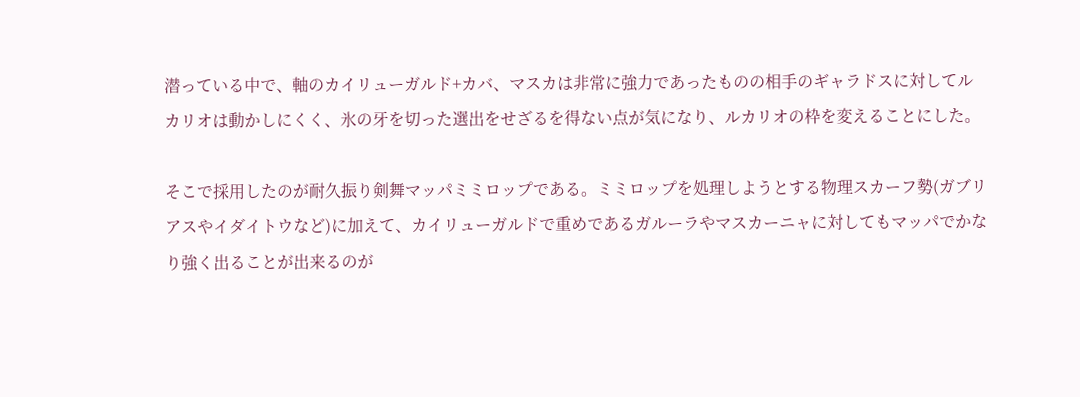潜っている中で、軸のカイリューガルド+カバ、マスカは非常に強力であったものの相手のギャラドスに対してルカリオは動かしにくく、氷の牙を切った選出をせざるを得ない点が気になり、ルカリオの枠を変えることにした。

そこで採用したのが耐久振り剣舞マッパミミロップである。ミミロップを処理しようとする物理スカーフ勢(ガブリアスやイダイトウなど)に加えて、カイリューガルドで重めであるガルーラやマスカーニャに対してもマッパでかなり強く出ることが出来るのが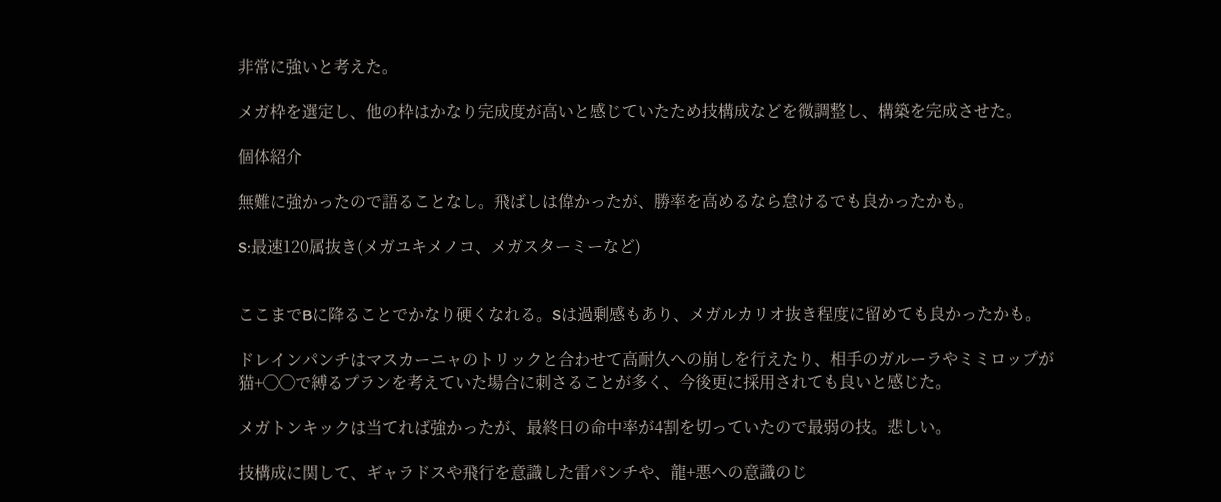非常に強いと考えた。

メガ枠を選定し、他の枠はかなり完成度が高いと感じていたため技構成などを微調整し、構築を完成させた。

個体紹介

無難に強かったので語ることなし。飛ばしは偉かったが、勝率を高めるなら怠けるでも良かったかも。

S:最速120属抜き(メガユキメノコ、メガスターミーなど)


ここまでBに降ることでかなり硬くなれる。Sは過剰感もあり、メガルカリオ抜き程度に留めても良かったかも。

ドレインパンチはマスカーニャのトリックと合わせて高耐久への崩しを行えたり、相手のガルーラやミミロップが猫+◯◯で縛るプランを考えていた場合に刺さることが多く、今後更に採用されても良いと感じた。

メガトンキックは当てれば強かったが、最終日の命中率が4割を切っていたので最弱の技。悲しい。

技構成に関して、ギャラドスや飛行を意識した雷パンチや、龍+悪への意識のじ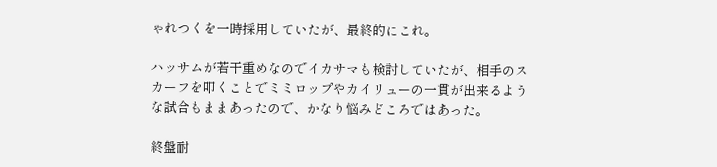ゃれつくを一時採用していたが、最終的にこれ。

ハッサムが若干重めなのでイカサマも検討していたが、相手のスカーフを叩くことでミミロップやカイリューの一貫が出来るような試合もままあったので、かなり悩みどころではあった。

終盤耐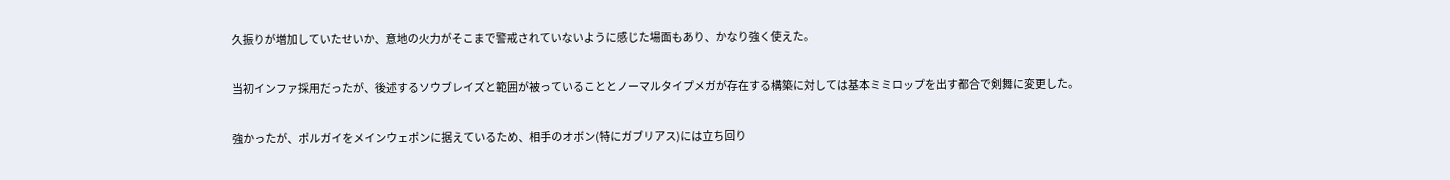久振りが増加していたせいか、意地の火力がそこまで警戒されていないように感じた場面もあり、かなり強く使えた。

当初インファ採用だったが、後述するソウブレイズと範囲が被っていることとノーマルタイプメガが存在する構築に対しては基本ミミロップを出す都合で剣舞に変更した。

強かったが、ポルガイをメインウェポンに据えているため、相手のオボン(特にガブリアス)には立ち回り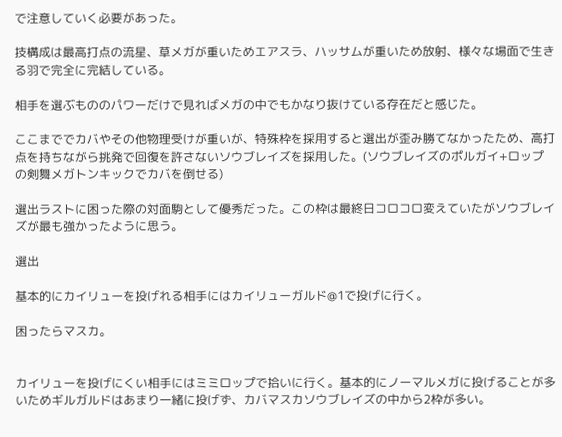で注意していく必要があった。

技構成は最高打点の流星、草メガが重いためエアスラ、ハッサムが重いため放射、様々な場面で生きる羽で完全に完結している。

相手を選ぶもののパワーだけで見ればメガの中でもかなり抜けている存在だと感じた。

ここまででカバやその他物理受けが重いが、特殊枠を採用すると選出が歪み勝てなかったため、高打点を持ちながら挑発で回復を許さないソウブレイズを採用した。(ソウブレイズのポルガイ+ロップの剣舞メガトンキックでカバを倒せる)

選出ラストに困った際の対面駒として優秀だった。この枠は最終日コロコロ変えていたがソウブレイズが最も強かったように思う。

選出

基本的にカイリューを投げれる相手にはカイリューガルド@1で投げに行く。

困ったらマスカ。


カイリューを投げにくい相手にはミミロップで拾いに行く。基本的にノーマルメガに投げることが多いためギルガルドはあまり一緒に投げず、カバマスカソウブレイズの中から2枠が多い。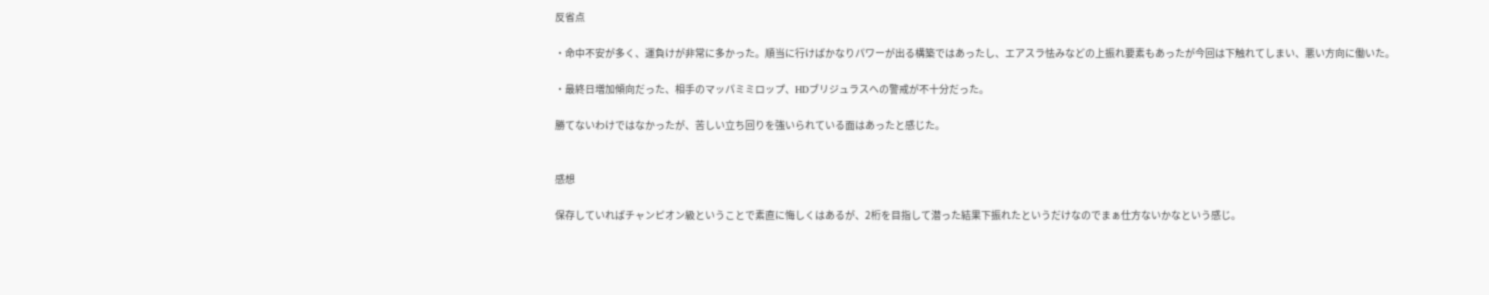反省点

・命中不安が多く、運負けが非常に多かった。順当に行けばかなりパワーが出る構築ではあったし、エアスラ怯みなどの上振れ要素もあったが今回は下触れてしまい、悪い方向に働いた。

・最終日増加傾向だった、相手のマッパミミロップ、HDブリジュラスへの警戒が不十分だった。

勝てないわけではなかったが、苦しい立ち回りを強いられている面はあったと感じた。


感想

保存していればチャンピオン級ということで素直に悔しくはあるが、2桁を目指して潜った結果下振れたというだけなのでまぁ仕方ないかなという感じ。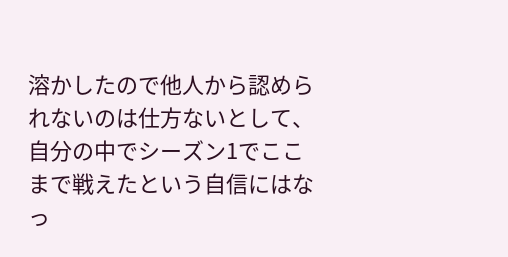溶かしたので他人から認められないのは仕方ないとして、自分の中でシーズン1でここまで戦えたという自信にはなっ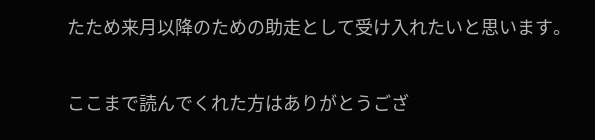たため来月以降のための助走として受け入れたいと思います。


ここまで読んでくれた方はありがとうござ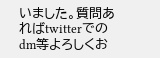いました。質問あればtwitterでのdm等よろしくお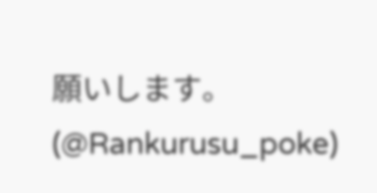願いします。(@Rankurusu_poke)